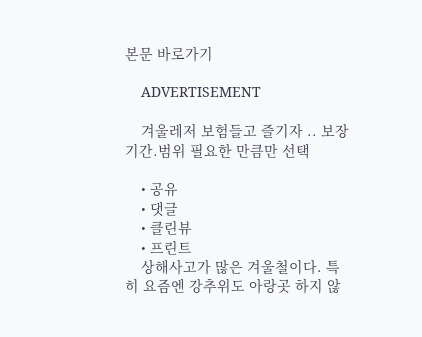본문 바로가기

    ADVERTISEMENT

    겨울레저 보험들고 즐기자 .. 보장기간.범위 필요한 만큼만 선택

    • 공유
    • 댓글
    • 클린뷰
    • 프린트
    상해사고가 많은 겨울철이다. 특히 요즘엔 강추위도 아랑곳 하지 않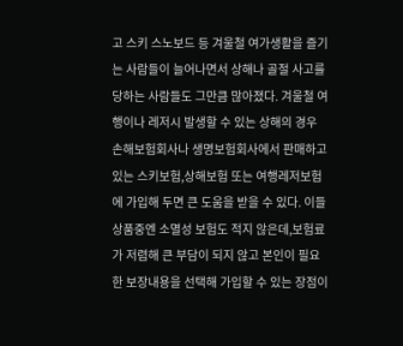고 스키 스노보드 등 겨울철 여가생활을 즐기는 사람들이 늘어나면서 상해나 골절 사고를 당하는 사람들도 그만큼 많아졌다. 겨울철 여행이나 레저시 발생할 수 있는 상해의 경우 손해보험회사나 생명보험회사에서 판매하고 있는 스키보험,상해보험 또는 여행레저보험에 가입해 두면 큰 도움을 받을 수 있다. 이들 상품중엔 소멸성 보험도 적지 않은데,보험료가 저렴해 큰 부담이 되지 않고 본인이 필요한 보장내용을 선택해 가입할 수 있는 장점이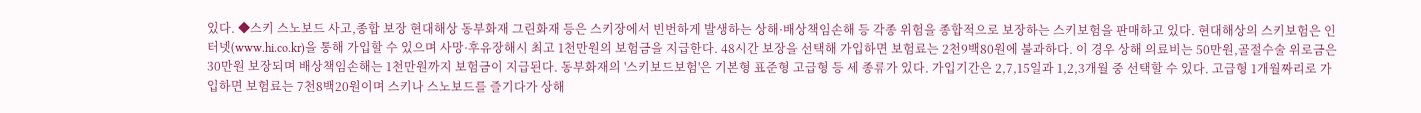있다. ◆스키 스노보드 사고,종합 보장 현대해상 동부화재 그린화재 등은 스키장에서 빈번하게 발생하는 상해·배상책임손해 등 각종 위험을 종합적으로 보장하는 스키보험을 판매하고 있다. 현대해상의 스키보험은 인터넷(www.hi.co.kr)을 통해 가입할 수 있으며 사망·후유장해시 최고 1천만원의 보험금을 지급한다. 48시간 보장을 선택해 가입하면 보험료는 2천9백80원에 불과하다. 이 경우 상해 의료비는 50만원,골절수술 위로금은 30만원 보장되며 배상책임손해는 1천만원까지 보험금이 지급된다. 동부화재의 '스키보드보험'은 기본형 표준형 고급형 등 세 종류가 있다. 가입기간은 2,7,15일과 1,2,3개월 중 선택할 수 있다. 고급형 1개월짜리로 가입하면 보험료는 7천8백20원이며 스키나 스노보드를 즐기다가 상해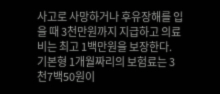사고로 사망하거나 후유장해를 입을 때 3천만원까지 지급하고 의료비는 최고 1백만원을 보장한다. 기본형 1개월짜리의 보험료는 3천7백50원이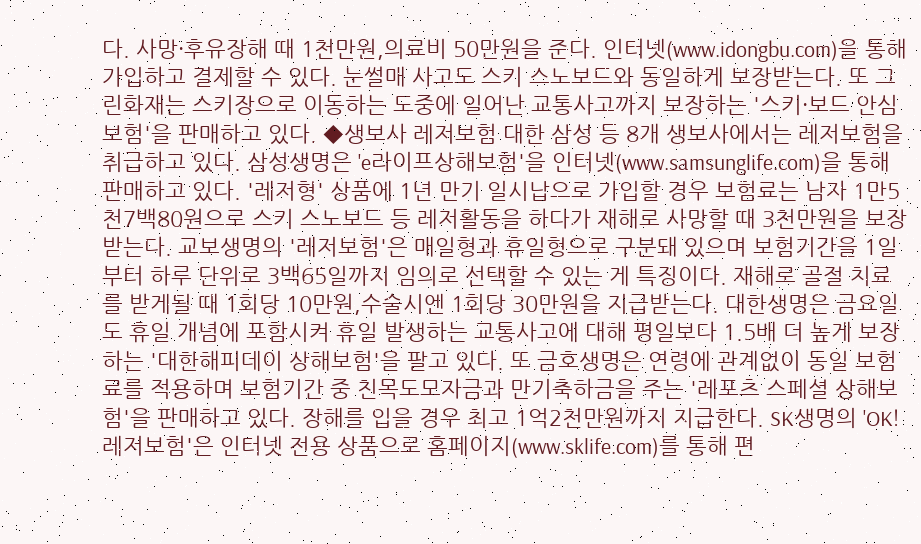다. 사망·후유장해 때 1천만원,의료비 50만원을 준다. 인터넷(www.idongbu.com)을 통해 가입하고 결제할 수 있다. 눈썰매 사고도 스키 스노보드와 동일하게 보장받는다. 또 그린화재는 스키장으로 이동하는 도중에 일어난 교통사고까지 보장하는 '스키·보드 안심보험'을 판매하고 있다. ◆생보사 레저보험 대한 삼성 등 8개 생보사에서는 레저보험을 취급하고 있다. 삼성생명은 'e라이프상해보험'을 인터넷(www.samsunglife.com)을 통해 판매하고 있다. '레저형' 상품에 1년 만기 일시납으로 가입할 경우 보험료는 남자 1만5천7백80원으로 스키 스노보드 등 레저활동을 하다가 재해로 사망할 때 3천만원을 보장받는다. 교보생명의 '레저보험'은 매일형과 휴일형으로 구분돼 있으며 보험기간을 1일부터 하루 단위로 3백65일까지 임의로 선택할 수 있는 게 특징이다. 재해로 골절 치료를 받게될 때 1회당 10만원,수술시엔 1회당 30만원을 지급받는다. 대한생명은 금요일도 휴일 개념에 포함시켜 휴일 발생하는 교통사고에 대해 평일보다 1.5배 더 높게 보장하는 '대한해피데이 상해보험'을 팔고 있다. 또 금호생명은 연령에 관계없이 동일 보험료를 적용하며 보험기간 중 친목도모자금과 만기축하금을 주는 '레포츠 스페셜 상해보험'을 판매하고 있다. 장해를 입을 경우 최고 1억2천만원까지 지급한다. SK생명의 'OK! 레저보험'은 인터넷 전용 상품으로 홈페이지(www.sklife.com)를 통해 편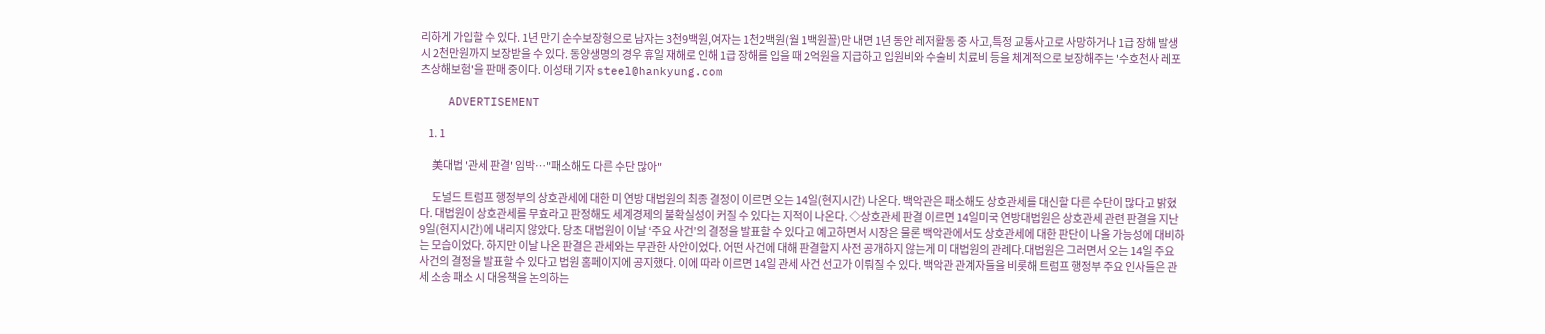리하게 가입할 수 있다. 1년 만기 순수보장형으로 남자는 3천9백원,여자는 1천2백원(월 1백원꼴)만 내면 1년 동안 레저활동 중 사고,특정 교통사고로 사망하거나 1급 장해 발생시 2천만원까지 보장받을 수 있다. 동양생명의 경우 휴일 재해로 인해 1급 장해를 입을 때 2억원을 지급하고 입원비와 수술비 치료비 등을 체계적으로 보장해주는 '수호천사 레포츠상해보험'을 판매 중이다. 이성태 기자 steel@hankyung.com

    ADVERTISEMENT

    1. 1

      美대법 '관세 판결' 임박…"패소해도 다른 수단 많아"

      도널드 트럼프 행정부의 상호관세에 대한 미 연방 대법원의 최종 결정이 이르면 오는 14일(현지시간) 나온다. 백악관은 패소해도 상호관세를 대신할 다른 수단이 많다고 밝혔다. 대법원이 상호관세를 무효라고 판정해도 세계경제의 불확실성이 커질 수 있다는 지적이 나온다. ◇상호관세 판결 이르면 14일미국 연방대법원은 상호관세 관련 판결을 지난 9일(현지시간)에 내리지 않았다. 당초 대법원이 이날 ‘주요 사건’의 결정을 발표할 수 있다고 예고하면서 시장은 물론 백악관에서도 상호관세에 대한 판단이 나올 가능성에 대비하는 모습이었다. 하지만 이날 나온 판결은 관세와는 무관한 사안이었다. 어떤 사건에 대해 판결할지 사전 공개하지 않는게 미 대법원의 관례다.대법원은 그러면서 오는 14일 주요 사건의 결정을 발표할 수 있다고 법원 홈페이지에 공지했다. 이에 따라 이르면 14일 관세 사건 선고가 이뤄질 수 있다. 백악관 관계자들을 비롯해 트럼프 행정부 주요 인사들은 관세 소송 패소 시 대응책을 논의하는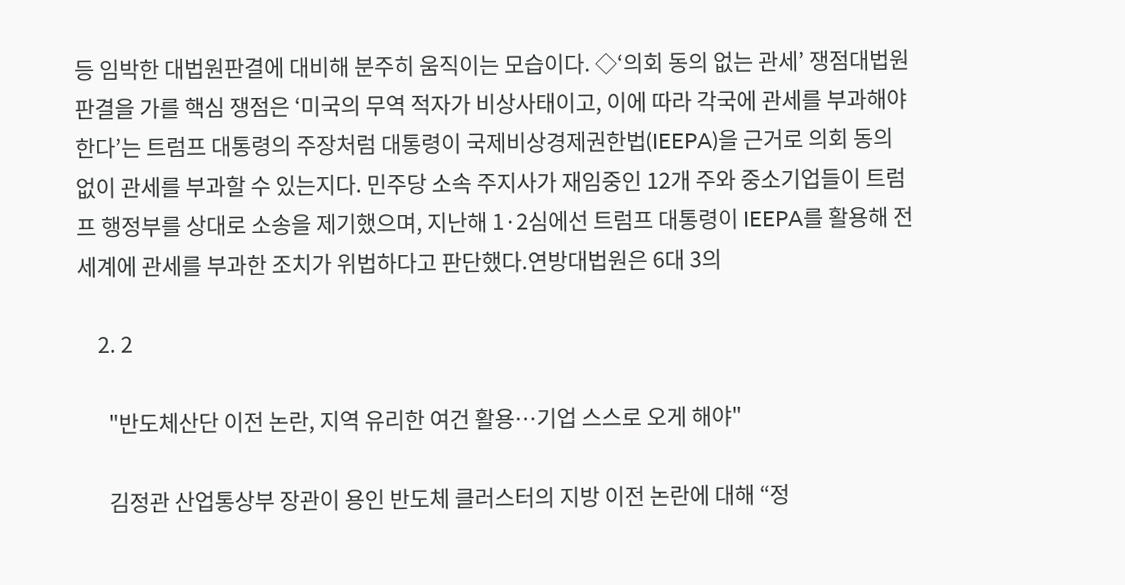등 임박한 대법원판결에 대비해 분주히 움직이는 모습이다. ◇‘의회 동의 없는 관세’ 쟁점대법원 판결을 가를 핵심 쟁점은 ‘미국의 무역 적자가 비상사태이고, 이에 따라 각국에 관세를 부과해야 한다’는 트럼프 대통령의 주장처럼 대통령이 국제비상경제권한법(IEEPA)을 근거로 의회 동의 없이 관세를 부과할 수 있는지다. 민주당 소속 주지사가 재임중인 12개 주와 중소기업들이 트럼프 행정부를 상대로 소송을 제기했으며, 지난해 1·2심에선 트럼프 대통령이 IEEPA를 활용해 전 세계에 관세를 부과한 조치가 위법하다고 판단했다.연방대법원은 6대 3의

    2. 2

      "반도체산단 이전 논란, 지역 유리한 여건 활용…기업 스스로 오게 해야"

      김정관 산업통상부 장관이 용인 반도체 클러스터의 지방 이전 논란에 대해 “정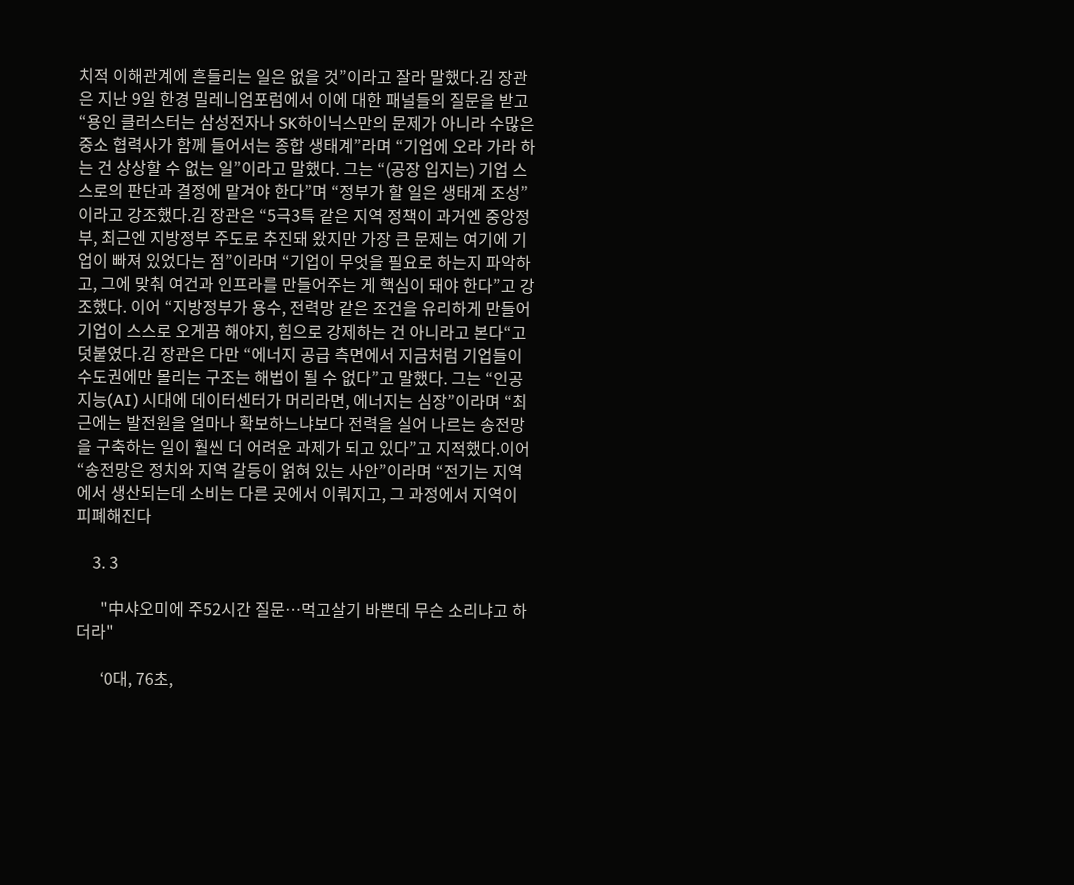치적 이해관계에 흔들리는 일은 없을 것”이라고 잘라 말했다.김 장관은 지난 9일 한경 밀레니엄포럼에서 이에 대한 패널들의 질문을 받고 “용인 클러스터는 삼성전자나 SK하이닉스만의 문제가 아니라 수많은 중소 협력사가 함께 들어서는 종합 생태계”라며 “기업에 오라 가라 하는 건 상상할 수 없는 일”이라고 말했다. 그는 “(공장 입지는) 기업 스스로의 판단과 결정에 맡겨야 한다”며 “정부가 할 일은 생태계 조성”이라고 강조했다.김 장관은 “5극3특 같은 지역 정책이 과거엔 중앙정부, 최근엔 지방정부 주도로 추진돼 왔지만 가장 큰 문제는 여기에 기업이 빠져 있었다는 점”이라며 “기업이 무엇을 필요로 하는지 파악하고, 그에 맞춰 여건과 인프라를 만들어주는 게 핵심이 돼야 한다”고 강조했다. 이어 “지방정부가 용수, 전력망 같은 조건을 유리하게 만들어 기업이 스스로 오게끔 해야지, 힘으로 강제하는 건 아니라고 본다“고 덧붙였다.김 장관은 다만 “에너지 공급 측면에서 지금처럼 기업들이 수도권에만 몰리는 구조는 해법이 될 수 없다”고 말했다. 그는 “인공지능(AI) 시대에 데이터센터가 머리라면, 에너지는 심장”이라며 “최근에는 발전원을 얼마나 확보하느냐보다 전력을 실어 나르는 송전망을 구축하는 일이 훨씬 더 어려운 과제가 되고 있다”고 지적했다.이어 “송전망은 정치와 지역 갈등이 얽혀 있는 사안”이라며 “전기는 지역에서 생산되는데 소비는 다른 곳에서 이뤄지고, 그 과정에서 지역이 피폐해진다

    3. 3

      "中샤오미에 주52시간 질문…먹고살기 바쁜데 무슨 소리냐고 하더라"

      ‘0대, 76초,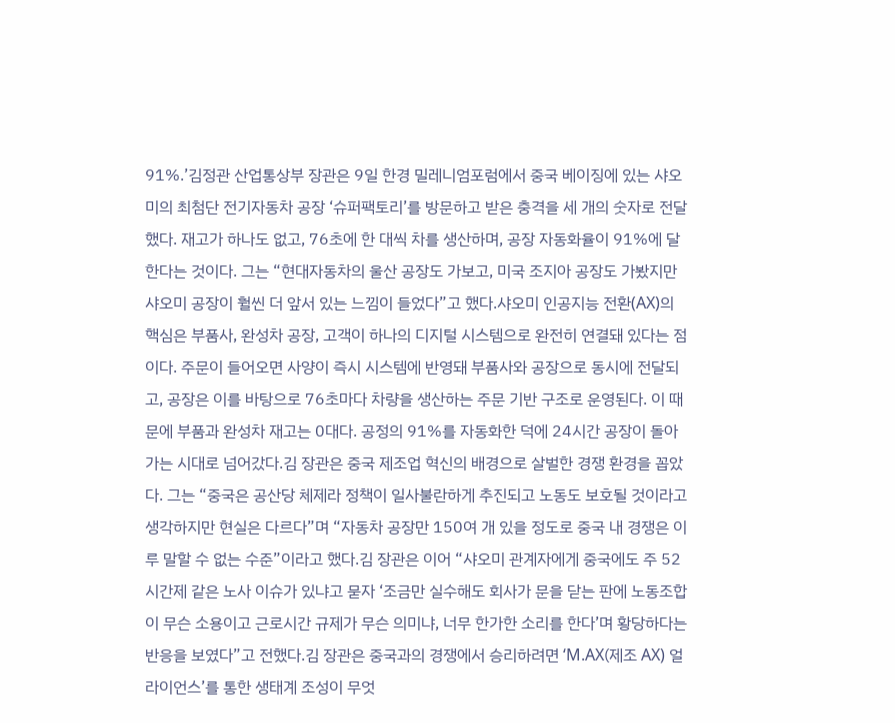91%.’김정관 산업통상부 장관은 9일 한경 밀레니엄포럼에서 중국 베이징에 있는 샤오미의 최첨단 전기자동차 공장 ‘슈퍼팩토리’를 방문하고 받은 충격을 세 개의 숫자로 전달했다. 재고가 하나도 없고, 76초에 한 대씩 차를 생산하며, 공장 자동화율이 91%에 달한다는 것이다. 그는 “현대자동차의 울산 공장도 가보고, 미국 조지아 공장도 가봤지만 샤오미 공장이 훨씬 더 앞서 있는 느낌이 들었다”고 했다.샤오미 인공지능 전환(AX)의 핵심은 부품사, 완성차 공장, 고객이 하나의 디지털 시스템으로 완전히 연결돼 있다는 점이다. 주문이 들어오면 사양이 즉시 시스템에 반영돼 부품사와 공장으로 동시에 전달되고, 공장은 이를 바탕으로 76초마다 차량을 생산하는 주문 기반 구조로 운영된다. 이 때문에 부품과 완성차 재고는 0대다. 공정의 91%를 자동화한 덕에 24시간 공장이 돌아가는 시대로 넘어갔다.김 장관은 중국 제조업 혁신의 배경으로 살벌한 경쟁 환경을 꼽았다. 그는 “중국은 공산당 체제라 정책이 일사불란하게 추진되고 노동도 보호될 것이라고 생각하지만 현실은 다르다”며 “자동차 공장만 150여 개 있을 정도로 중국 내 경쟁은 이루 말할 수 없는 수준”이라고 했다.김 장관은 이어 “샤오미 관계자에게 중국에도 주 52시간제 같은 노사 이슈가 있냐고 묻자 ‘조금만 실수해도 회사가 문을 닫는 판에 노동조합이 무슨 소용이고 근로시간 규제가 무슨 의미냐, 너무 한가한 소리를 한다’며 황당하다는 반응을 보였다”고 전했다.김 장관은 중국과의 경쟁에서 승리하려면 ‘M.AX(제조 AX) 얼라이언스’를 통한 생태계 조성이 무엇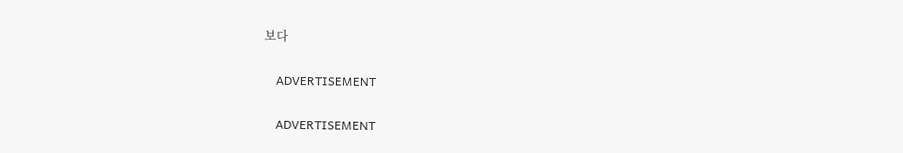보다

    ADVERTISEMENT

    ADVERTISEMENT